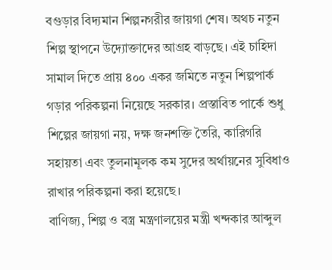বগুড়ার বিদ্যমান শিল্পনগরীর জায়গা শেষ। অথচ নতুন শিল্প স্থাপনে উদ্যোক্তাদের আগ্রহ বাড়ছে। এই চাহিদা সামাল দিতে প্রায় ৪০০ একর জমিতে নতুন শিল্পপার্ক গড়ার পরিকল্পনা নিয়েছে সরকার। প্রস্তাবিত পার্কে শুধু শিল্পের জায়গা নয়, দক্ষ জনশক্তি তৈরি, কারিগরি সহায়তা এবং তুলনামূলক কম সুদের অর্থায়নের সুবিধাও রাখার পরিকল্পনা করা হয়েছে।
বাণিজ্য, শিল্প ও বস্ত্র মন্ত্রণালয়ের মন্ত্রী খন্দকার আব্দুল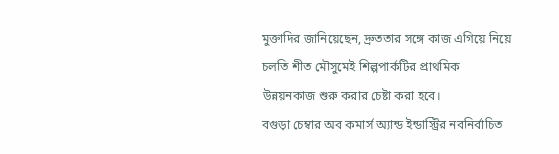মুক্তাদির জানিয়েছেন, দ্রুততার সঙ্গে কাজ এগিয়ে নিয়ে চলতি শীত মৌসুমেই শিল্পপার্কটির প্রাথমিক উন্নয়নকাজ শুরু করার চেষ্টা করা হবে।
বগুড়া চেম্বার অব কমার্স অ্যান্ড ইন্ডাস্ট্রির নবনির্বাচিত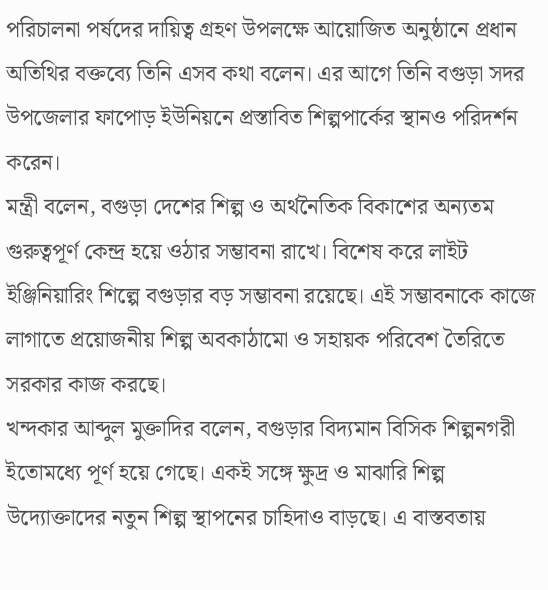পরিচালনা পর্ষদের দায়িত্ব গ্রহণ উপলক্ষে আয়োজিত অনুষ্ঠানে প্রধান অতিথির বক্তব্যে তিনি এসব কথা বলেন। এর আগে তিনি বগুড়া সদর উপজেলার ফাপোড় ইউনিয়নে প্রস্তাবিত শিল্পপার্কের স্থানও পরিদর্শন করেন।
মন্ত্রী বলেন, বগুড়া দেশের শিল্প ও অর্থনৈতিক বিকাশের অন্যতম গুরুত্বপূর্ণ কেন্দ্র হয়ে ওঠার সম্ভাবনা রাখে। বিশেষ করে লাইট ইঞ্জিনিয়ারিং শিল্পে বগুড়ার বড় সম্ভাবনা রয়েছে। এই সম্ভাবনাকে কাজে লাগাতে প্রয়োজনীয় শিল্প অবকাঠামো ও সহায়ক পরিবেশ তৈরিতে সরকার কাজ করছে।
খন্দকার আব্দুল মুক্তাদির বলেন, বগুড়ার বিদ্যমান বিসিক শিল্পনগরী ইতোমধ্যে পূর্ণ হয়ে গেছে। একই সঙ্গে ক্ষুদ্র ও মাঝারি শিল্প উদ্যোক্তাদের নতুন শিল্প স্থাপনের চাহিদাও বাড়ছে। এ বাস্তবতায়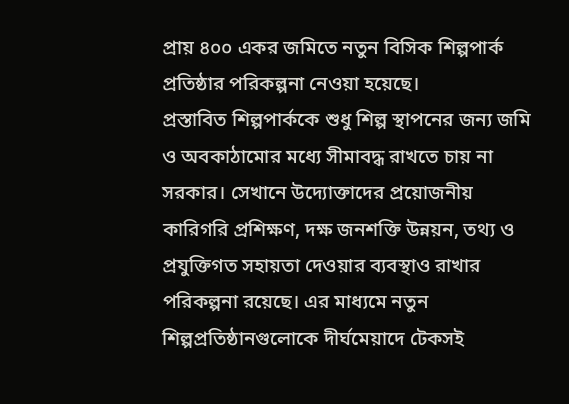প্রায় ৪০০ একর জমিতে নতুন বিসিক শিল্পপার্ক প্রতিষ্ঠার পরিকল্পনা নেওয়া হয়েছে।
প্রস্তাবিত শিল্পপার্ককে শুধু শিল্প স্থাপনের জন্য জমি ও অবকাঠামোর মধ্যে সীমাবদ্ধ রাখতে চায় না সরকার। সেখানে উদ্যোক্তাদের প্রয়োজনীয় কারিগরি প্রশিক্ষণ, দক্ষ জনশক্তি উন্নয়ন, তথ্য ও প্রযুক্তিগত সহায়তা দেওয়ার ব্যবস্থাও রাখার পরিকল্পনা রয়েছে। এর মাধ্যমে নতুন শিল্পপ্রতিষ্ঠানগুলোকে দীর্ঘমেয়াদে টেকসই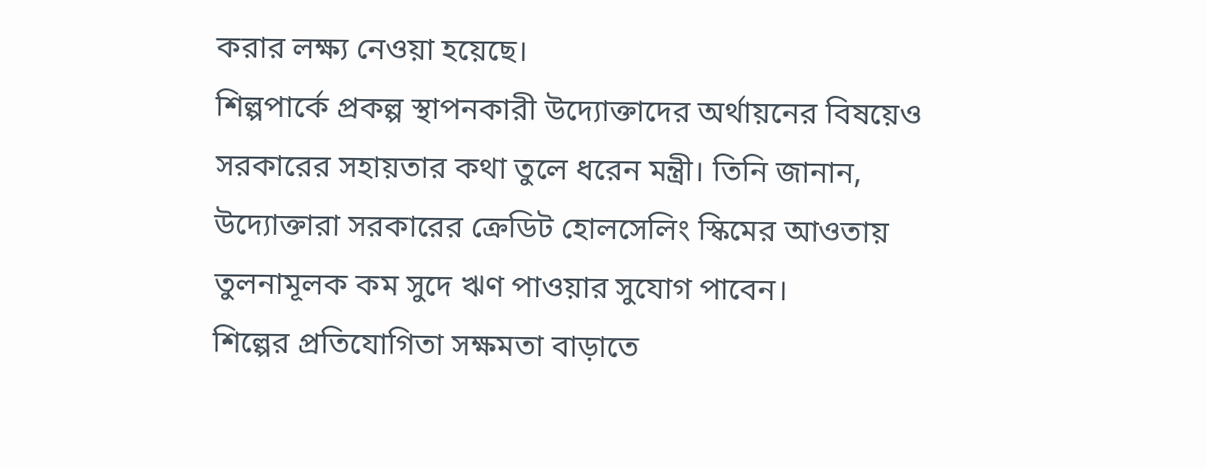করার লক্ষ্য নেওয়া হয়েছে।
শিল্পপার্কে প্রকল্প স্থাপনকারী উদ্যোক্তাদের অর্থায়নের বিষয়েও সরকারের সহায়তার কথা তুলে ধরেন মন্ত্রী। তিনি জানান, উদ্যোক্তারা সরকারের ক্রেডিট হোলসেলিং স্কিমের আওতায় তুলনামূলক কম সুদে ঋণ পাওয়ার সুযোগ পাবেন।
শিল্পের প্রতিযোগিতা সক্ষমতা বাড়াতে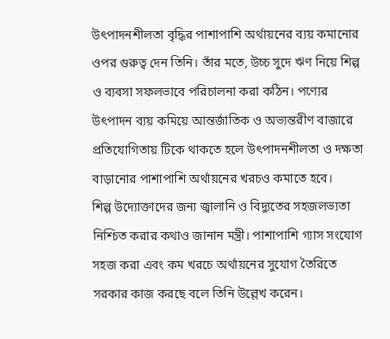উৎপাদনশীলতা বৃদ্ধির পাশাপাশি অর্থায়নের ব্যয় কমানোর ওপর গুরুত্ব দেন তিনি। তাঁর মতে, উচ্চ সুদে ঋণ নিয়ে শিল্প ও ব্যবসা সফলভাবে পরিচালনা করা কঠিন। পণ্যের উৎপাদন ব্যয় কমিয়ে আন্তর্জাতিক ও অভ্যন্তরীণ বাজারে প্রতিযোগিতায় টিকে থাকতে হলে উৎপাদনশীলতা ও দক্ষতা বাড়ানোর পাশাপাশি অর্থায়নের খরচও কমাতে হবে।
শিল্প উদ্যোক্তাদের জন্য জ্বালানি ও বিদ্যুতের সহজলভ্যতা নিশ্চিত করার কথাও জানান মন্ত্রী। পাশাপাশি গ্যাস সংযোগ সহজ করা এবং কম খরচে অর্থায়নের সুযোগ তৈরিতে সরকার কাজ করছে বলে তিনি উল্লেখ করেন।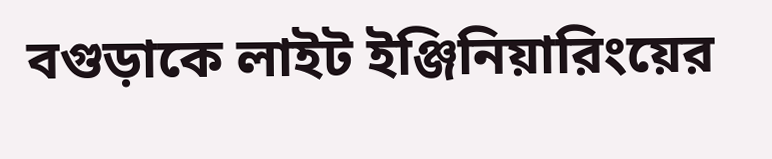বগুড়াকে লাইট ইঞ্জিনিয়ারিংয়ের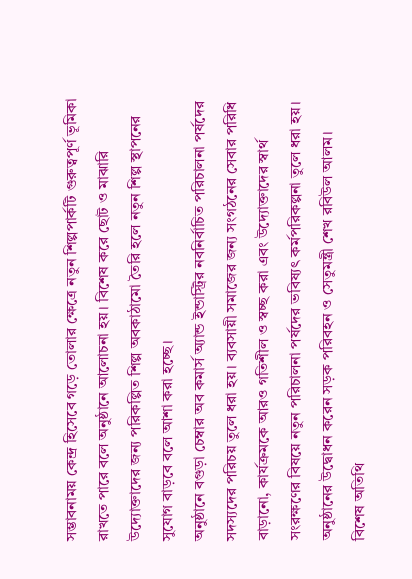সম্ভাবনাময় কেন্দ্র হিসেবে গড়ে তোলার ক্ষেত্রে নতুন শিল্পপার্কটি গুরুত্বপূর্ণ ভূমিকা রাখতে পারে বলে অনুষ্ঠানে আলোচনা হয়। বিশেষ করে ছোট ও মাঝারি উদ্যোক্তাদের জন্য পরিকল্পিত শিল্প অবকাঠামো তৈরি হলে নতুন শিল্প স্থাপনের সুযোগ বাড়বে বলে আশা করা হচ্ছে।
অনুষ্ঠানে বগুড়া চেম্বার অব কমার্স অ্যান্ড ইন্ডাস্ট্রির নবনির্বাচিত পরিচালনা পর্ষদের সদস্যদের পরিচয় তুলে ধরা হয়। ব্যবসায়ী সমাজের জন্য সংগঠনের সেবার পরিধি বাড়ানো, কার্যক্রমকে আরও গতিশীল ও স্বচ্ছ করা এবং উদ্যোক্তাদের স্বার্থ সংরক্ষণের বিষয়ে নতুন পরিচালনা পর্ষদের ভবিষ্যৎ কর্মপরিকল্পনা তুলে ধরা হয়।
অনুষ্ঠানের উদ্বোধন করেন সড়ক পরিবহন ও সেতুমন্ত্রী শেখ রবিউল আলম। বিশেষ অতিথি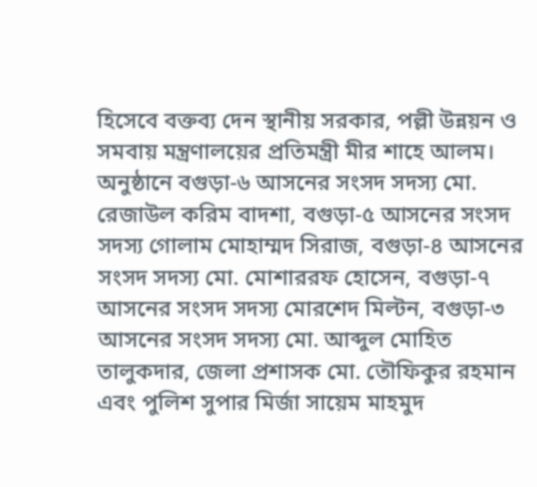হিসেবে বক্তব্য দেন স্থানীয় সরকার, পল্লী উন্নয়ন ও সমবায় মন্ত্রণালয়ের প্রতিমন্ত্রী মীর শাহে আলম।
অনুষ্ঠানে বগুড়া-৬ আসনের সংসদ সদস্য মো. রেজাউল করিম বাদশা, বগুড়া-৫ আসনের সংসদ সদস্য গোলাম মোহাম্মদ সিরাজ, বগুড়া-৪ আসনের সংসদ সদস্য মো. মোশাররফ হোসেন, বগুড়া-৭ আসনের সংসদ সদস্য মোরশেদ মিল্টন, বগুড়া-৩ আসনের সংসদ সদস্য মো. আব্দুল মোহিত তালুকদার, জেলা প্রশাসক মো. তৌফিকুর রহমান এবং পুলিশ সুপার মির্জা সায়েম মাহমুদ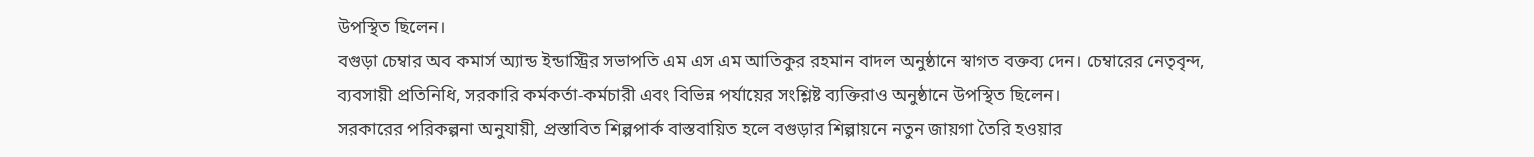উপস্থিত ছিলেন।
বগুড়া চেম্বার অব কমার্স অ্যান্ড ইন্ডাস্ট্রির সভাপতি এম এস এম আতিকুর রহমান বাদল অনুষ্ঠানে স্বাগত বক্তব্য দেন। চেম্বারের নেতৃবৃন্দ, ব্যবসায়ী প্রতিনিধি, সরকারি কর্মকর্তা-কর্মচারী এবং বিভিন্ন পর্যায়ের সংশ্লিষ্ট ব্যক্তিরাও অনুষ্ঠানে উপস্থিত ছিলেন।
সরকারের পরিকল্পনা অনুযায়ী, প্রস্তাবিত শিল্পপার্ক বাস্তবায়িত হলে বগুড়ার শিল্পায়নে নতুন জায়গা তৈরি হওয়ার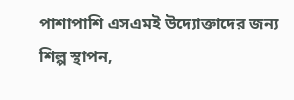পাশাপাশি এসএমই উদ্যোক্তাদের জন্য শিল্প স্থাপন,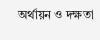অর্থায়ন ও দক্ষতা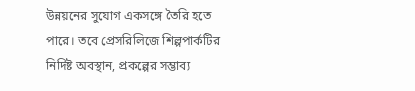উন্নয়নের সুযোগ একসঙ্গে তৈরি হতে পারে। তবে প্রেসরিলিজে শিল্পপার্কটির নির্দিষ্ট অবস্থান, প্রকল্পের সম্ভাব্য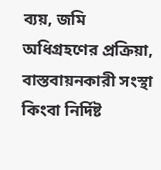ব্যয়, জমি অধিগ্রহণের প্রক্রিয়া, বাস্তবায়নকারী সংস্থা কিংবা নির্দিষ্ট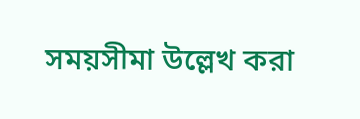সময়সীমা উল্লেখ করা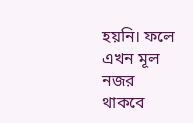হয়নি। ফলে এখন মূল নজর থাকবে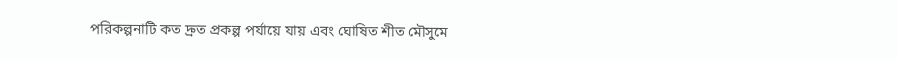পরিকল্পনাটি কত দ্রুত প্রকল্প পর্যায়ে যায় এবং ঘোষিত শীত মৌসুমে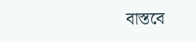বাস্তবে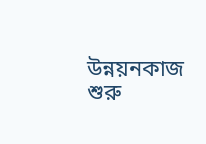উন্নয়নকাজ শুরু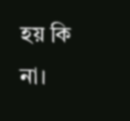হয় কি না।